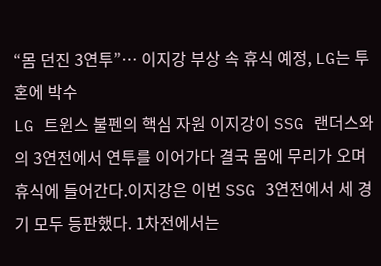“몸 던진 3연투”… 이지강 부상 속 휴식 예정, LG는 투혼에 박수
LG 트윈스 불펜의 핵심 자원 이지강이 SSG 랜더스와의 3연전에서 연투를 이어가다 결국 몸에 무리가 오며 휴식에 들어간다.이지강은 이번 SSG 3연전에서 세 경기 모두 등판했다. 1차전에서는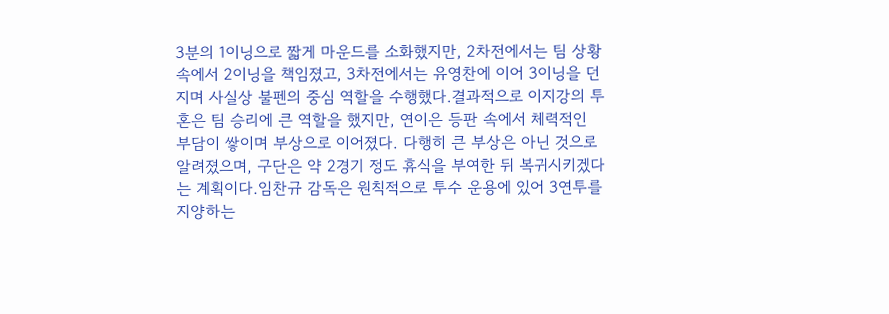3분의 1이닝으로 짧게 마운드를 소화했지만, 2차전에서는 팀 상황 속에서 2이닝을 책임졌고, 3차전에서는 유영찬에 이어 3이닝을 던지며 사실상 불펜의 중심 역할을 수행했다.결과적으로 이지강의 투혼은 팀 승리에 큰 역할을 했지만, 연이은 등판 속에서 체력적인 부담이 쌓이며 부상으로 이어졌다. 다행히 큰 부상은 아닌 것으로 알려졌으며, 구단은 약 2경기 정도 휴식을 부여한 뒤 복귀시키겠다는 계획이다.임찬규 감독은 원칙적으로 투수 운용에 있어 3연투를 지양하는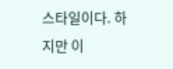스타일이다. 하지만 이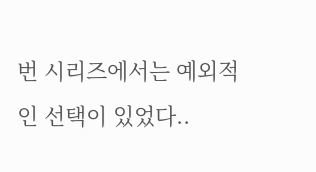번 시리즈에서는 예외적인 선택이 있었다..